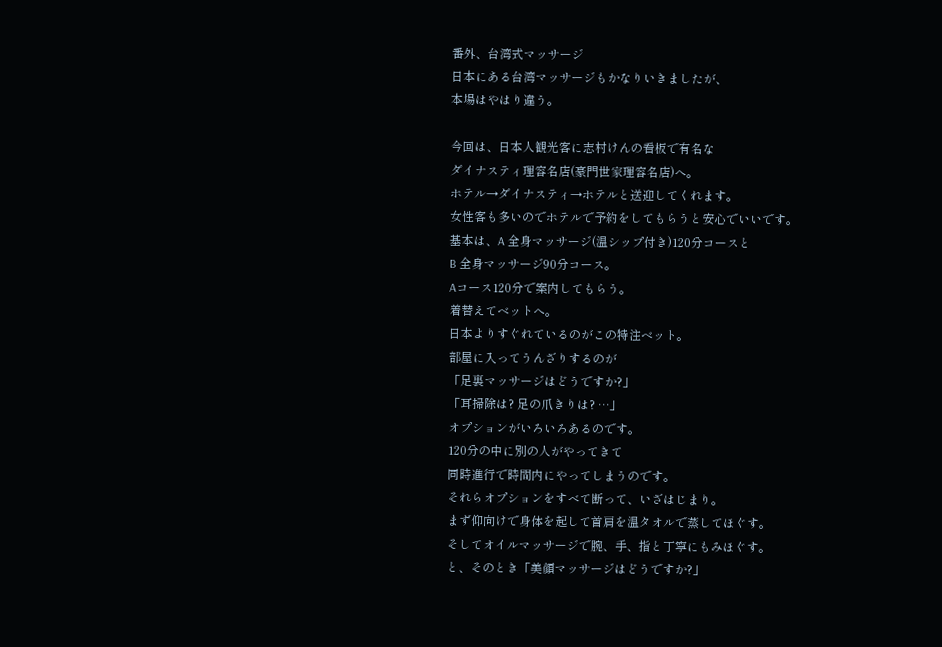番外、台湾式マッサージ
日本にある台湾マッサージもかなりいきましたが、
本場はやはり違う。

今回は、日本人観光客に志村けんの看板で有名な
ダイナスティ理容名店(豪門世家理容名店)へ。
ホテル→ダイナスティ→ホテルと送迎してくれます。
女性客も多いのでホテルで予約をしてもらうと安心でいいです。
基本は、A 全身マッサージ(温シップ付き)120分コースと
B 全身マッサージ90分コース。
Aコース120分で案内してもらう。
着替えてベットへ。
日本よりすぐれているのがこの特注ベット。
部屋に入ってうんざりするのが
「足裏マッサージはどうですか?」
「耳掃除は? 足の爪きりは? …」
オプションがいろいろあるのです。
120分の中に別の人がやってきて
同時進行で時間内にやってしまうのです。
それらオプションをすべて断って、いざはじまり。
まず仰向けで身体を起して首肩を温タオルで蒸してほぐす。
そしてオイルマッサージで腕、手、指と丁寧にもみほぐす。
と、そのとき「美顔マッサージはどうですか?」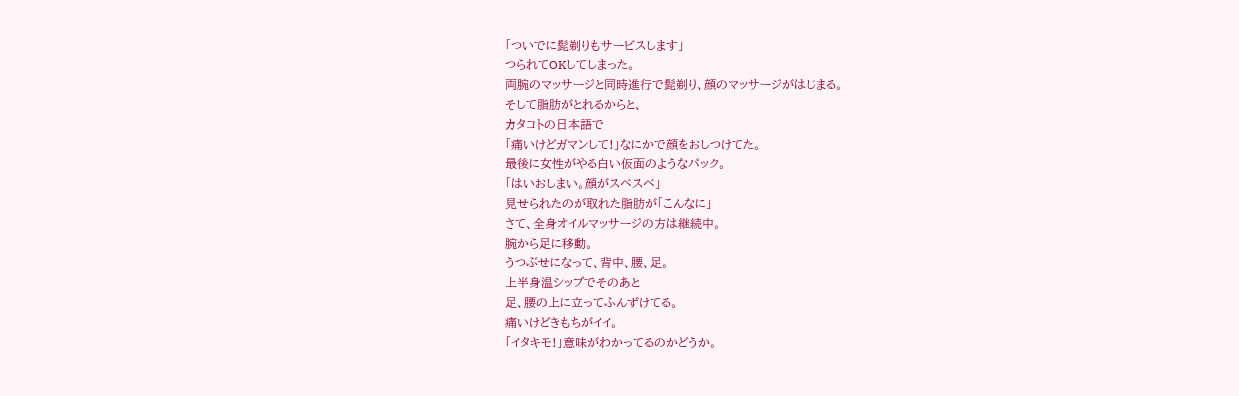「ついでに髭剃りもサービスします」
つられてOKしてしまった。
両腕のマッサージと同時進行で髭剃り、顔のマッサージがはじまる。
そして脂肪がとれるからと、
カタコトの日本語で
「痛いけどガマンして!」なにかで顔をおしつけてた。
最後に女性がやる白い仮面のようなパック。
「はいおしまい。顔がスベスベ」
見せられたのが取れた脂肪が「こんなに」
さて、全身オイルマッサージの方は継続中。
腕から足に移動。
うつぶせになって、背中、腰、足。
上半身温シップでそのあと
足、腰の上に立ってふんずけてる。
痛いけどきもちがイイ。
「イタキモ!」意味がわかってるのかどうか。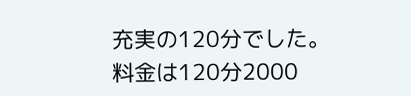充実の120分でした。
料金は120分2000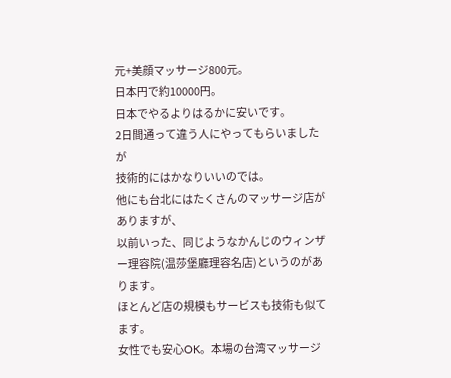元+美顔マッサージ800元。
日本円で約10000円。
日本でやるよりはるかに安いです。
2日間通って違う人にやってもらいましたが
技術的にはかなりいいのでは。
他にも台北にはたくさんのマッサージ店がありますが、
以前いった、同じようなかんじのウィンザー理容院(温莎堡廳理容名店)というのがあります。
ほとんど店の規模もサービスも技術も似てます。
女性でも安心OK。本場の台湾マッサージ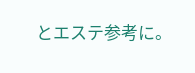とエステ参考に。